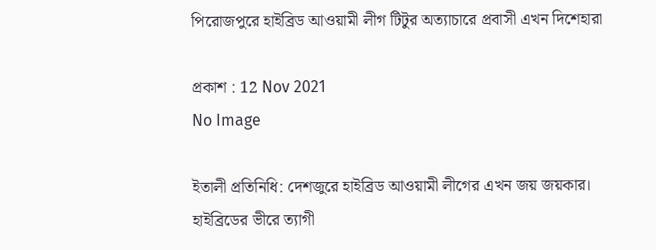পিরোজপুরে হাইব্রিড আওয়ামী লীগ টিটুর অত্যাচারে প্রবাসী এখন দিশেহারা

প্রকাশ : 12 Nov 2021
No Image

ইতালী প্রতিনিধি: দেশজুরে হাইব্রিড আওয়ামী লীগের এখন জয় জয়কার। হাইব্রিডের ভীরে ত্যাগী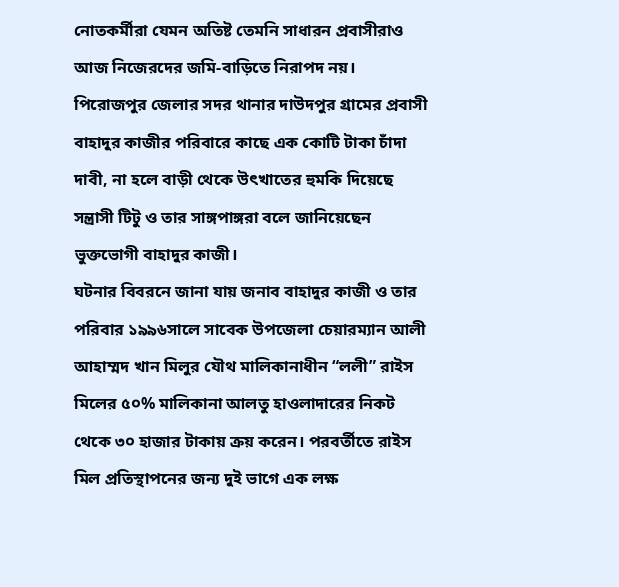নোতকর্মীরা যেমন অতিষ্ট তেমনি সাধারন প্রবাসীরাও আজ নিজেরদের জমি-বাড়িতে নিরাপদ নয়।
পিরোজপুর জেলার সদর থানার দাউদপুর গ্রামের প্রবাসী বাহাদুর কাজীর পরিবারে কাছে এক কোটি টাকা চাঁদা দাবী, না হলে বাড়ী থেকে উৎখাতের হুমকি দিয়েছে সন্ত্রাসী টিটু ও তার সাঙ্গপাঙ্গরা বলে জানিয়েছেন ভুক্তভোগী বাহাদুর কাজী।
ঘটনার বিবরনে জানা যায় জনাব বাহাদুর কাজী ও তার পরিবার ১৯৯৬সালে সাবেক উপজেলা চেয়ারম্যান আলী আহাম্মদ খান মিলুর যৌথ মালিকানাধীন “ললী” রাইস মিলের ৫০% মালিকানা আলতু হাওলাদারের নিকট থেকে ৩০ হাজার টাকায় ক্রয় করেন। পরবর্তীতে রাইস মিল প্রতিস্থাপনের জন্য দুই ভাগে এক লক্ষ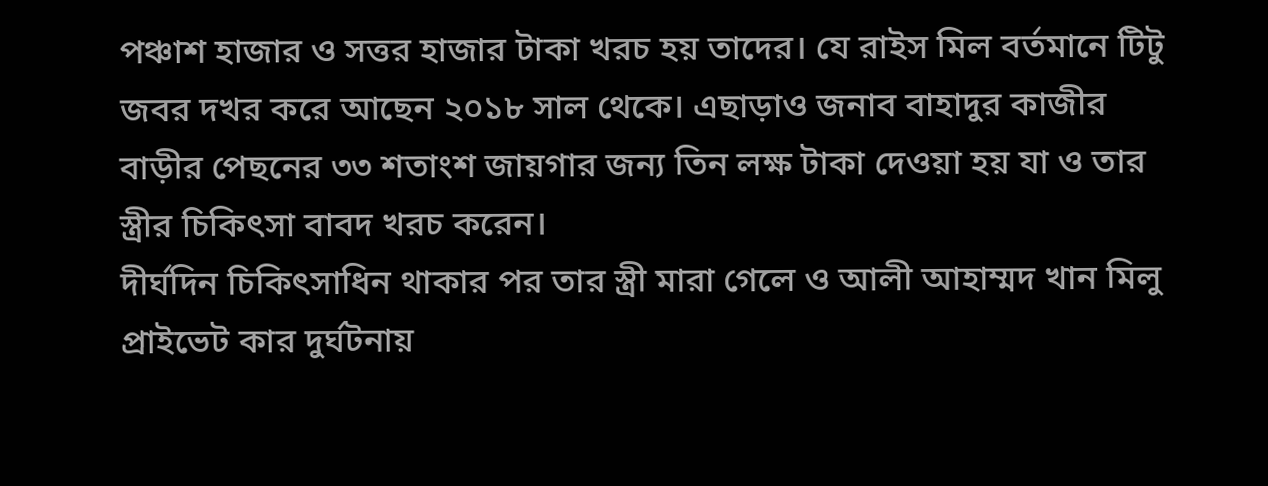পঞ্চাশ হাজার ও সত্তর হাজার টাকা খরচ হয় তাদের। যে রাইস মিল বর্তমানে টিটু জবর দখর করে আছেন ২০১৮ সাল থেকে। এছাড়াও জনাব বাহাদুর কাজীর বাড়ীর পেছনের ৩৩ শতাংশ জায়গার জন্য তিন লক্ষ টাকা দেওয়া হয় যা ও তার স্ত্রীর চিকিৎসা বাবদ খরচ করেন।
দীর্ঘদিন চিকিৎসাধিন থাকার পর তার স্ত্রী মারা গেলে ও আলী আহাম্মদ খান মিলু প্রাইভেট কার দুর্ঘটনায়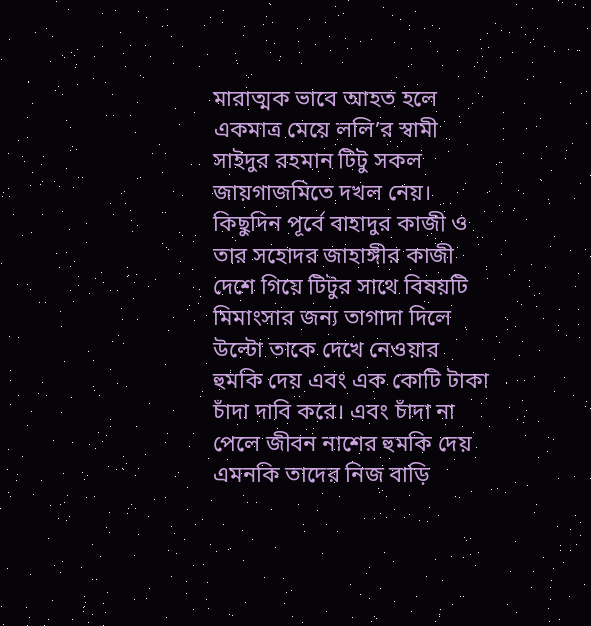মারাত্মক ভাবে আহত হলে একমাত্র মেয়ে ললি’র স্বামী সাইদুর রহমান টিটু সকল জায়গাজমিতে দখল নেয়।
কিছুদিন পূর্বে বাহাদুর কাজী ও তার সহোদর জাহাঙ্গীর কাজী দেশে গিয়ে টিটুর সাথে বিষয়টি মিমাংসার জন্য তাগাদা দিলে উল্টো তাকে দেখে নেওয়ার হুমকি দেয় এবং এক কোটি টাকা চাঁদা দাবি করে। এবং চাঁদা না পেলে জীবন নাশের হুমকি দেয় এমনকি তাদের নিজ বাড়ি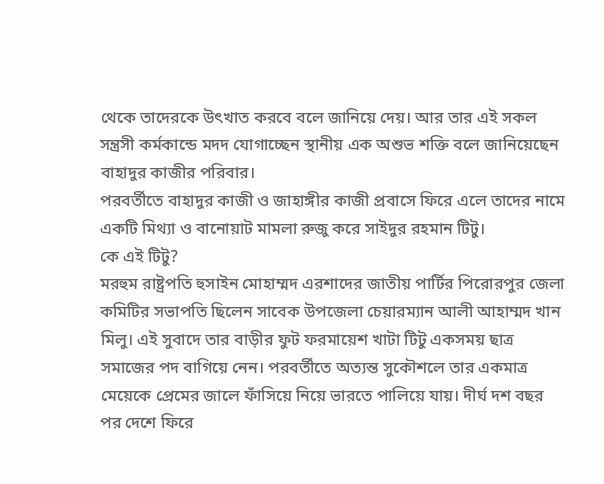থেকে তাদেরকে উৎখাত করবে বলে জানিয়ে দেয়। আর তার এই সকল সন্ত্রসী কর্মকান্ডে মদদ যোগাচ্ছেন স্থানীয় এক অশুভ শক্তি বলে জানিয়েছেন বাহাদুর কাজীর পরিবার।
পরবর্তীতে বাহাদুর কাজী ও জাহাঙ্গীর কাজী প্রবাসে ফিরে এলে তাদের নামে একটি মিথ্যা ও বানোয়াট মামলা রুজু করে সাইদুর রহমান টিটু।
কে এই টিটু?
মরহুম রাষ্ট্রপতি হুসাইন মোহাম্মদ এরশাদের জাতীয় পার্টির পিরোরপুর জেলা কমিটির সভাপতি ছিলেন সাবেক উপজেলা চেয়ারম্যান আলী আহাম্মদ খান মিলু। এই সুবাদে তার বাড়ীর ফুট ফরমায়েশ খাটা টিটু একসময় ছাত্র সমাজের পদ বাগিয়ে নেন। পরবর্তীতে অত্যন্ত সুকৌশলে তার একমাত্র মেয়েকে প্রেমের জালে ফাঁসিয়ে নিয়ে ভারতে পালিয়ে যায়। দীর্ঘ দশ বছর পর দেশে ফিরে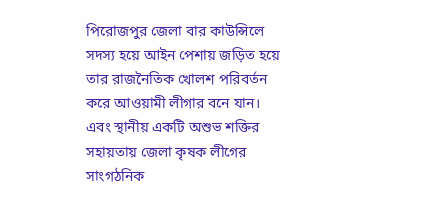পিরোজপুর জেলা বার কাউন্সিলে সদস্য হয়ে আইন পেশায় জড়িত হয়ে তার রাজনৈতিক খোলশ পরিবর্তন করে আওয়ামী লীগার বনে যান। এবং স্থানীয় একটি অশুভ শক্তির সহায়তায় জেলা কৃষক লীগের সাংগঠনিক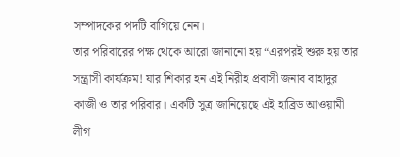সম্পাদকের পদটি বাগিয়ে নেন।
তার পরিবারের পক্ষ থেকে আরো জানানো হয় “এরপরই শুরু হয় তার সন্ত্রাসী কার্যক্রম! যার শিকার হন এই নিরীহ প্রবাসী জনাব বাহাদুর কাজী ও তার পরিবার। একটি সুত্র জানিয়েছে এই হাব্রিড আওয়ামী লীগ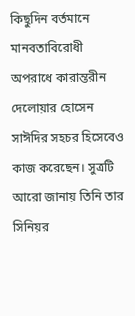কিছুদিন বর্তমানে মানবতাবিরোধী অপরাধে কারান্তরীন দেলোয়ার হোসেন সাঈদির সহচর হিসেবেও কাজ করেছেন। সুত্রটি আরো জানায় তিনি তার সিনিয়র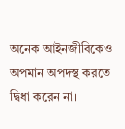অনেক আইনজীবিকেও অপমান অপদস্থ করতে দ্বিধা করেন না।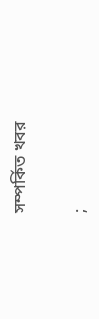সম্পর্কিত খবর

;